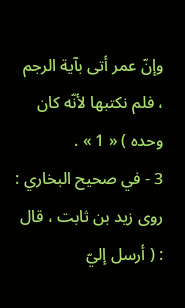وإنّ عمر أتى بآية الرجم ، فلم نكتبها لأنّه كان وحده ) « 1 » .
3 - في صحيح البخاري :
روى زيد بن ثابت ، قال : ( أرسل إليّ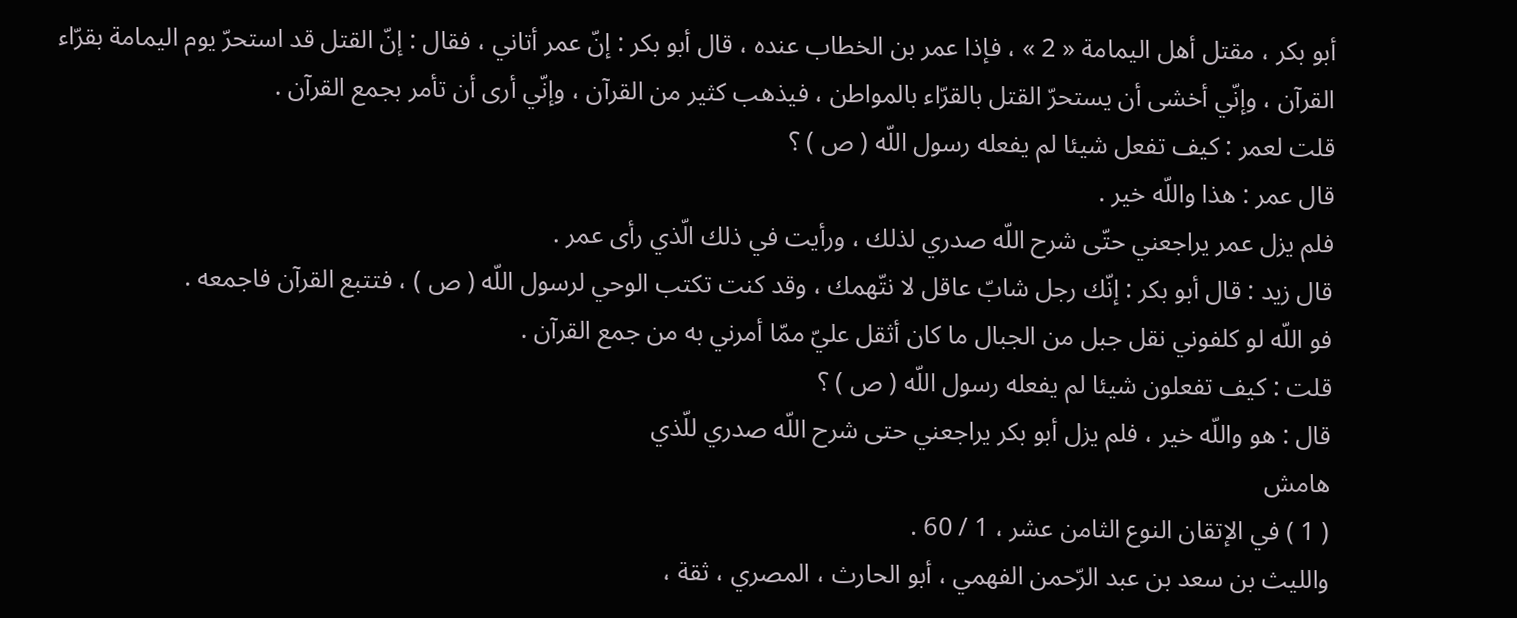أبو بكر ، مقتل أهل اليمامة « 2 » ، فإذا عمر بن الخطاب عنده ، قال أبو بكر : إنّ عمر أتاني ، فقال : إنّ القتل قد استحرّ يوم اليمامة بقرّاء القرآن ، وإنّي أخشى أن يستحرّ القتل بالقرّاء بالمواطن ، فيذهب كثير من القرآن ، وإنّي أرى أن تأمر بجمع القرآن .
قلت لعمر : كيف تفعل شيئا لم يفعله رسول اللّه ( ص ) ؟
قال عمر : هذا واللّه خير .
فلم يزل عمر يراجعني حتّى شرح اللّه صدري لذلك ، ورأيت في ذلك الّذي رأى عمر .
قال زيد : قال أبو بكر : إنّك رجل شابّ عاقل لا نتّهمك ، وقد كنت تكتب الوحي لرسول اللّه ( ص ) ، فتتبع القرآن فاجمعه .
فو اللّه لو كلفوني نقل جبل من الجبال ما كان أثقل عليّ ممّا أمرني به من جمع القرآن .
قلت : كيف تفعلون شيئا لم يفعله رسول اللّه ( ص ) ؟
قال : هو واللّه خير ، فلم يزل أبو بكر يراجعني حتى شرح اللّه صدري للّذي
هامش
( 1 ) في الإتقان النوع الثامن عشر ، 1 / 60 .
والليث بن سعد بن عبد الرّحمن الفهمي ، أبو الحارث ، المصري ، ثقة ،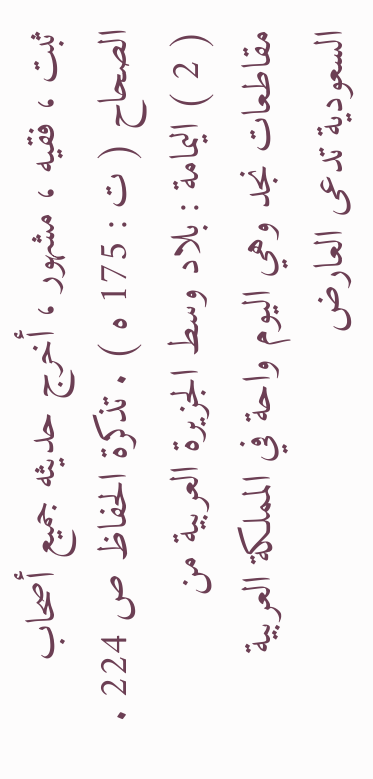ثبت ، فقيه ، مشهور ، أخرج حديثه جميع أصحاب الصحاح ( ت : 175 ه ) . تذكرة الحفاظ ص 224 .
( 2 ) اليمامة : بلاد وسط الجزيرة العربية من مقاطعات نجد وهي اليوم واحة في المملكة العربية السعودية تدعى العارض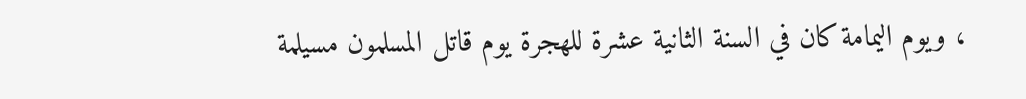، ويوم اليمامة كان في السنة الثانية عشرة للهجرة يوم قاتل المسلمون مسيلمة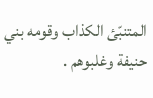المتنبّئ الكذاب وقومه بني حنيفة وغلبوهم .